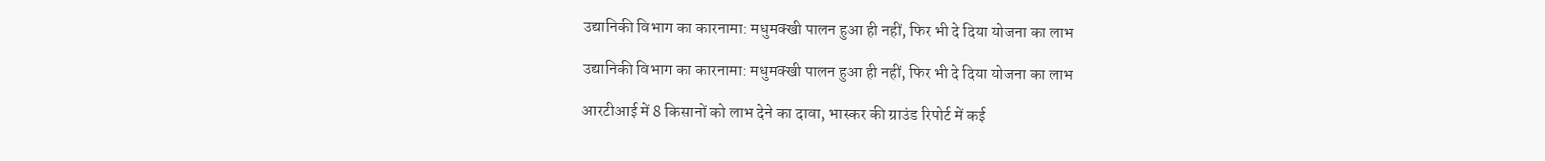उद्यानिकी विभाग का कारनामा: मधुमक्खी पालन हुआ ही नहीं, फिर भी दे दिया योजना का लाभ

उद्यानिकी विभाग का कारनामा: मधुमक्खी पालन हुआ ही नहीं, फिर भी दे दिया योजना का लाभ

आरटीआई में 8 किसानों को लाभ देने का दावा, भास्कर की ग्राउंड रिपोर्ट में कई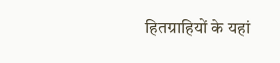हितग्राहियों के यहां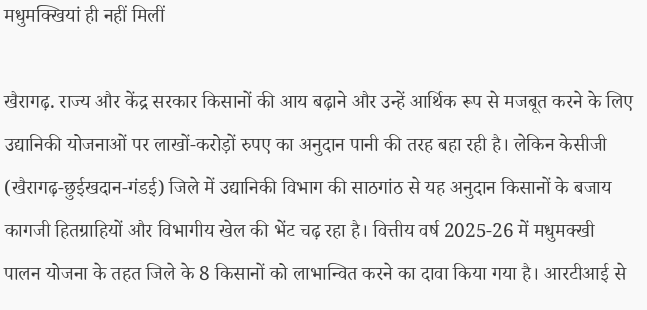मधुमक्खियां ही नहीं मिलीं

खैरागढ़. राज्य और केंद्र सरकार किसानों की आय बढ़ाने और उन्हें आर्थिक रूप से मजबूत करने के लिए उद्यानिकी योजनाओं पर लाखों-करोड़ों रुपए का अनुदान पानी की तरह बहा रही है। लेकिन केसीजी (खैरागढ़-छुईखदान-गंडई) जिले में उद्यानिकी विभाग की साठगांठ से यह अनुदान किसानों के बजाय कागजी हितग्राहियों और विभागीय खेल की भेंट चढ़ रहा है। वित्तीय वर्ष 2025-26 में मधुमक्खी पालन योजना के तहत जिले के 8 किसानों को लाभान्वित करने का दावा किया गया है। आरटीआई से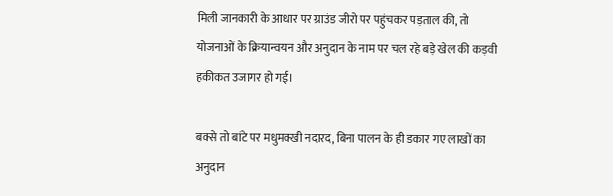मिली जानकारी के आधार पर ग्राउंड जीरो पर पहुंचकर पड़ताल की, तो योजनाओं के क्रियान्वयन और अनुदान के नाम पर चल रहे बड़े खेल की कड़वी हकीकत उजागर हो गई।

बक्से तो बांटे पर मधुमक्खी नदारद, बिना पालन के ही डकार गए लाखों का अनुदान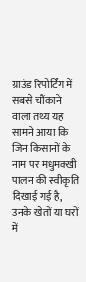ग्राउंड रिपोर्टिंग में सबसे चौंकाने वाला तथ्य यह सामने आया कि जिन किसानों के नाम पर मधुमक्खी पालन की स्वीकृति दिखाई गई है, उनके खेतों या घरों में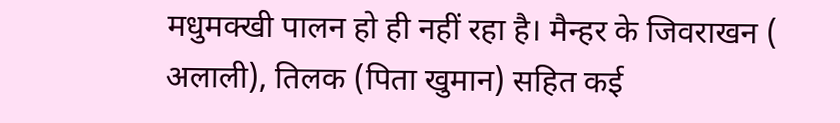मधुमक्खी पालन हो ही नहीं रहा है। मैन्हर के जिवराखन ( अलाली), तिलक (पिता खुमान) सहित कई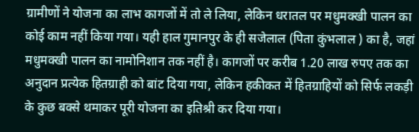ग्रामीणों ने योजना का लाभ कागजों में तो ले लिया, लेकिन धरातल पर मधुमक्खी पालन का कोई काम नहीं किया गया। यही हाल गुमानपुर के ही सजेलाल (पिता कुंभलाल ) का है, जहां मधुमक्खी पालन का नामोनिशान तक नहीं है। कागजों पर करीब 1.20 लाख रुपए तक का अनुदान प्रत्येक हितग्राही को बांट दिया गया, लेकिन हकीकत में हितग्राहियों को सिर्फ लकड़ी के कुछ बक्से थमाकर पूरी योजना का इतिश्री कर दिया गया।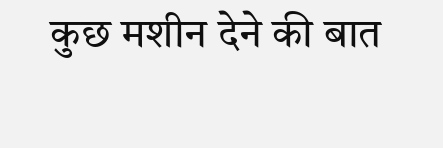कुछ मशीन देने की बात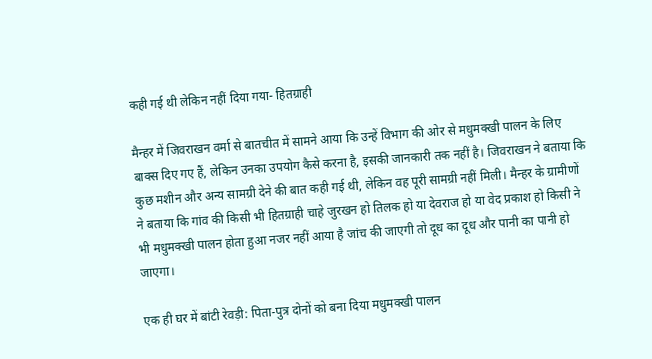कही गई थी लेकिन नहीं दिया गया- हितग्राही

मैन्हर में जिवराखन वर्मा से बातचीत में सामने आया कि उन्हें विभाग की ओर से मधुमक्खी पालन के लिए बाक्स दिए गए हैं, लेकिन उनका उपयोग कैसे करना है, इसकी जानकारी तक नहीं है। जिवराखन ने बताया कि कुछ मशीन और अन्य सामग्री देने की बात कही गई थी, लेकिन वह पूरी सामग्री नहीं मिली। मैन्हर के ग्रामीणों ने बताया कि गांव की किसी भी हितग्राही चाहे जुरखन हो तिलक हो या देवराज हो या वेद प्रकाश हो किसी ने भी मधुमक्खी पालन होता हुआ नजर नहीं आया है जांच की जाएगी तो दूध का दूध और पानी का पानी हो जाएगा।

एक ही घर में बांटी रेवड़ी: पिता-पुत्र दोनों को बना दिया मधुमक्खी पालन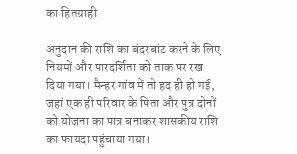का हितग्राही

अनुदान की राशि का बंदरबांट करने के लिए नियमों और पारदर्शिता को ताक पर रख दिया गया। मैन्हर गांव में तो हद ही हो गई, जहां एक ही परिवार के पिता और पुत्र दोनों को योजना का पात्र बनाकर शासकीय राशि का फायदा पहुंचाया गया।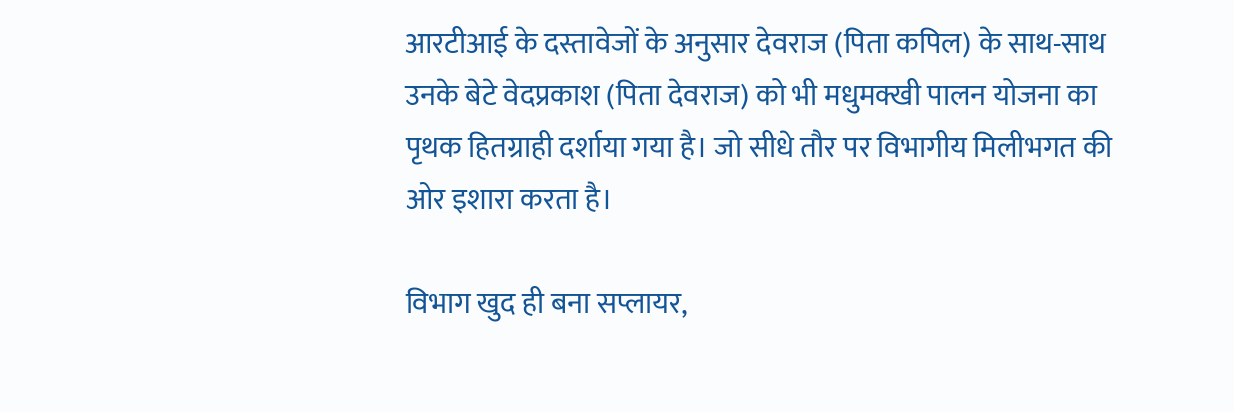आरटीआई के दस्तावेजों के अनुसार देवराज (पिता कपिल) के साथ-साथ उनके बेटे वेदप्रकाश (पिता देवराज) को भी मधुमक्खी पालन योजना का पृथक हितग्राही दर्शाया गया है। जो सीधे तौर पर विभागीय मिलीभगत की ओर इशारा करता है।

विभाग खुद ही बना सप्लायर,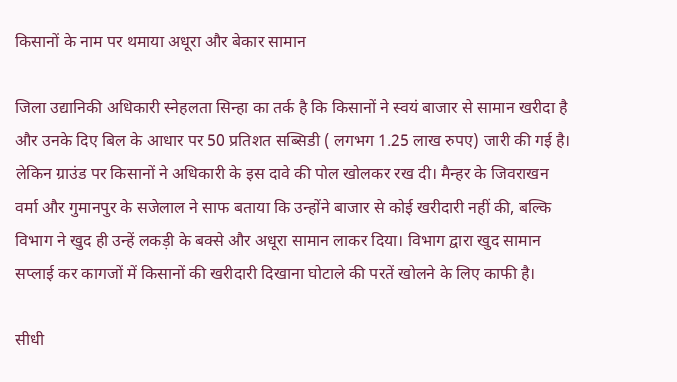किसानों के नाम पर थमाया अधूरा और बेकार सामान

जिला उद्यानिकी अधिकारी स्नेहलता सिन्हा का तर्क है कि किसानों ने स्वयं बाजार से सामान खरीदा है और उनके दिए बिल के आधार पर 50 प्रतिशत सब्सिडी ( लगभग 1.25 लाख रुपए) जारी की गई है। लेकिन ग्राउंड पर किसानों ने अधिकारी के इस दावे की पोल खोलकर रख दी। मैन्हर के जिवराखन वर्मा और गुमानपुर के सजेलाल ने साफ बताया कि उन्होंने बाजार से कोई खरीदारी नहीं की, बल्कि विभाग ने खुद ही उन्हें लकड़ी के बक्से और अधूरा सामान लाकर दिया। विभाग द्वारा खुद सामान सप्लाई कर कागजों में किसानों की खरीदारी दिखाना घोटाले की परतें खोलने के लिए काफी है।

सीधी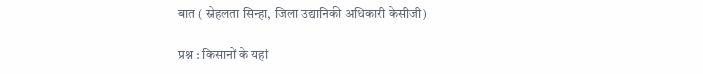बात ( स्नेहलता सिन्हा, जिला उद्यानिकी अधिकारी केसीजी)

प्रश्न : किसानों के यहां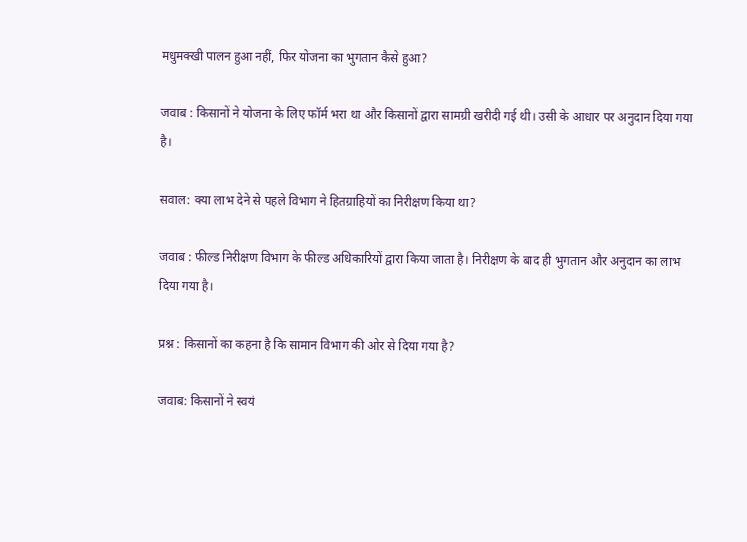मधुमक्खी पालन हुआ नहीं, फिर योजना का भुगतान कैसे हुआ?

जवाब : किसानों ने योजना के लिए फॉर्म भरा था और किसानों द्वारा सामग्री खरीदी गई थी। उसी के आधार पर अनुदान दिया गया है।

सवाल: क्या लाभ देने से पहले विभाग ने हितग्राहियों का निरीक्षण किया था?

जवाब : फील्ड निरीक्षण विभाग के फील्ड अधिकारियों द्वारा किया जाता है। निरीक्षण के बाद ही भुगतान और अनुदान का लाभ दिया गया है।

प्रश्न : किसानों का कहना है कि सामान विभाग की ओर से दिया गया है?

जवाब: किसानों ने स्वयं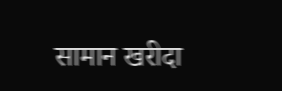सामान खरीदा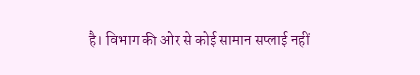है। विभाग की ओर से कोई सामान सप्लाई नहीं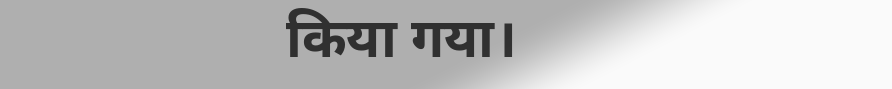किया गया।